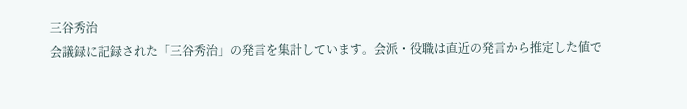三谷秀治
会議録に記録された「三谷秀治」の発言を集計しています。会派・役職は直近の発言から推定した値で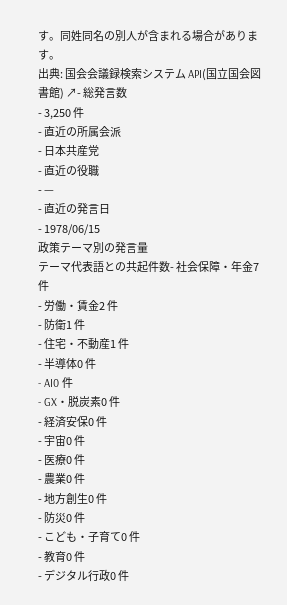す。同姓同名の別人が含まれる場合があります。
出典: 国会会議録検索システム API(国立国会図書館) ↗- 総発言数
- 3,250 件
- 直近の所属会派
- 日本共産党
- 直近の役職
- —
- 直近の発言日
- 1978/06/15
政策テーマ別の発言量
テーマ代表語との共起件数- 社会保障・年金7 件
- 労働・賃金2 件
- 防衛1 件
- 住宅・不動産1 件
- 半導体0 件
- AI0 件
- GX・脱炭素0 件
- 経済安保0 件
- 宇宙0 件
- 医療0 件
- 農業0 件
- 地方創生0 件
- 防災0 件
- こども・子育て0 件
- 教育0 件
- デジタル行政0 件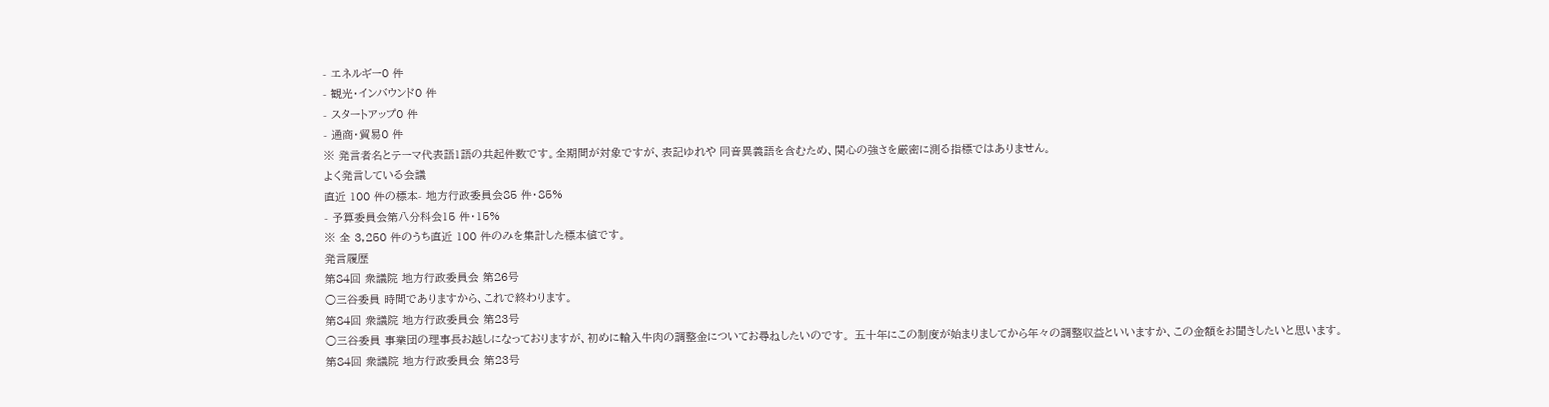- エネルギー0 件
- 観光・インバウンド0 件
- スタートアップ0 件
- 通商・貿易0 件
※ 発言者名とテーマ代表語1語の共起件数です。全期間が対象ですが、表記ゆれや 同音異義語を含むため、関心の強さを厳密に測る指標ではありません。
よく発言している会議
直近 100 件の標本- 地方行政委員会85 件・85%
- 予算委員会第八分科会15 件・15%
※ 全 3,250 件のうち直近 100 件のみを集計した標本値です。
発言履歴
第84回 衆議院 地方行政委員会 第26号
○三谷委員 時間でありますから、これで終わります。
第84回 衆議院 地方行政委員会 第23号
○三谷委員 事業団の理事長お越しになっておりますが、初めに輸入牛肉の調整金についてお尋ねしたいのです。 五十年にこの制度が始まりましてから年々の調整収益といいますか、この金額をお聞きしたいと思います。
第84回 衆議院 地方行政委員会 第23号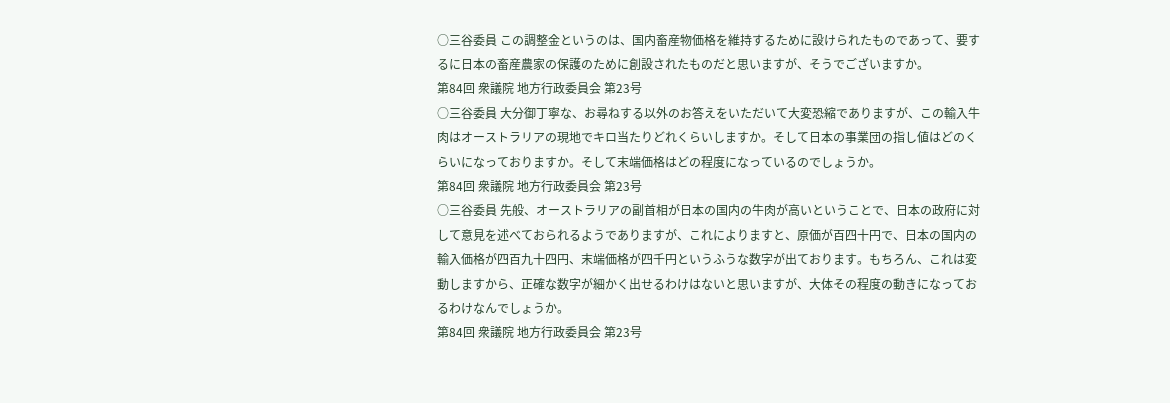○三谷委員 この調整金というのは、国内畜産物価格を維持するために設けられたものであって、要するに日本の畜産農家の保護のために創設されたものだと思いますが、そうでございますか。
第84回 衆議院 地方行政委員会 第23号
○三谷委員 大分御丁寧な、お尋ねする以外のお答えをいただいて大変恐縮でありますが、この輸入牛肉はオーストラリアの現地でキロ当たりどれくらいしますか。そして日本の事業団の指し値はどのくらいになっておりますか。そして末端価格はどの程度になっているのでしょうか。
第84回 衆議院 地方行政委員会 第23号
○三谷委員 先般、オーストラリアの副首相が日本の国内の牛肉が高いということで、日本の政府に対して意見を述べておられるようでありますが、これによりますと、原価が百四十円で、日本の国内の輸入価格が四百九十四円、末端価格が四千円というふうな数字が出ております。もちろん、これは変動しますから、正確な数字が細かく出せるわけはないと思いますが、大体その程度の動きになっておるわけなんでしょうか。
第84回 衆議院 地方行政委員会 第23号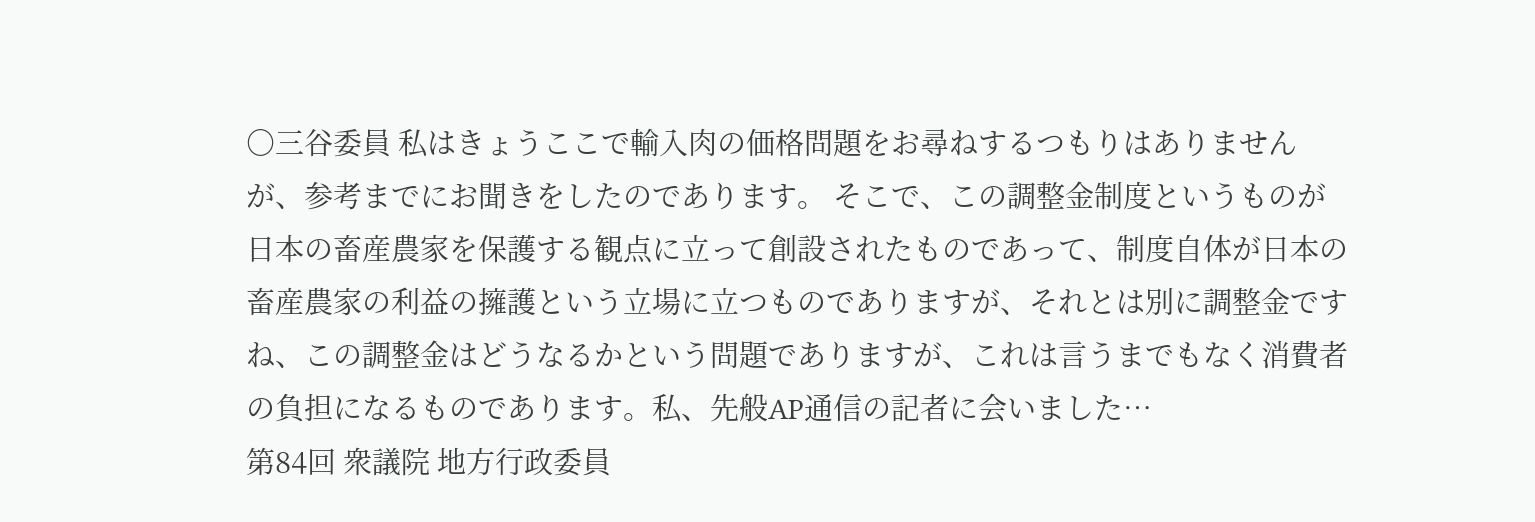○三谷委員 私はきょうここで輸入肉の価格問題をお尋ねするつもりはありませんが、参考までにお聞きをしたのであります。 そこで、この調整金制度というものが日本の畜産農家を保護する観点に立って創設されたものであって、制度自体が日本の畜産農家の利益の擁護という立場に立つものでありますが、それとは別に調整金ですね、この調整金はどうなるかという問題でありますが、これは言うまでもなく消費者の負担になるものであります。私、先般AP通信の記者に会いました…
第84回 衆議院 地方行政委員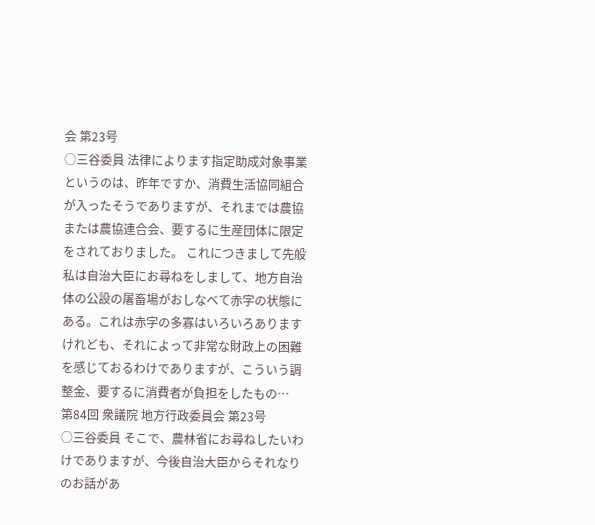会 第23号
○三谷委員 法律によります指定助成対象事業というのは、昨年ですか、消費生活協同組合が入ったそうでありますが、それまでは農協または農協連合会、要するに生産団体に限定をされておりました。 これにつきまして先般私は自治大臣にお尋ねをしまして、地方自治体の公設の屠畜場がおしなべて赤字の状態にある。これは赤字の多寡はいろいろありますけれども、それによって非常な財政上の困難を感じておるわけでありますが、こういう調整金、要するに消費者が負担をしたもの…
第84回 衆議院 地方行政委員会 第23号
○三谷委員 そこで、農林省にお尋ねしたいわけでありますが、今後自治大臣からそれなりのお話があ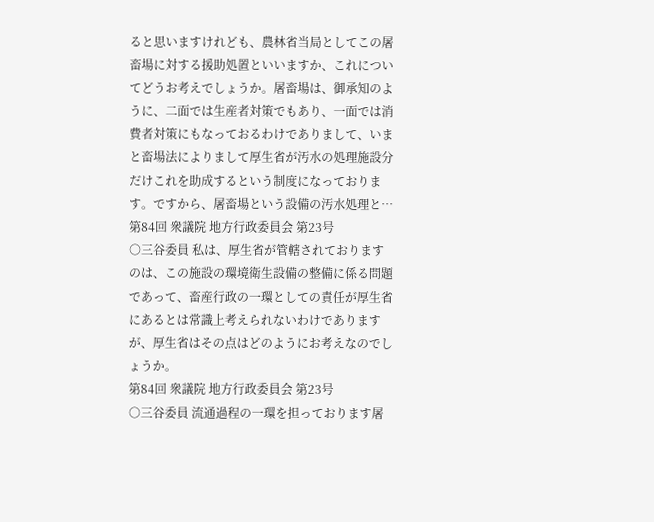ると思いますけれども、農林省当局としてこの屠畜場に対する援助処置といいますか、これについてどうお考えでしょうか。屠畜場は、御承知のように、二面では生産者対策でもあり、一面では消費者対策にもなっておるわけでありまして、いまと畜場法によりまして厚生省が汚水の処理施設分だけこれを助成するという制度になっております。ですから、屠畜場という設備の汚水処理と…
第84回 衆議院 地方行政委員会 第23号
○三谷委員 私は、厚生省が管轄されておりますのは、この施設の環境衛生設備の整備に係る問題であって、畜産行政の一環としての責任が厚生省にあるとは常識上考えられないわけでありますが、厚生省はその点はどのようにお考えなのでしょうか。
第84回 衆議院 地方行政委員会 第23号
○三谷委員 流通過程の一環を担っております屠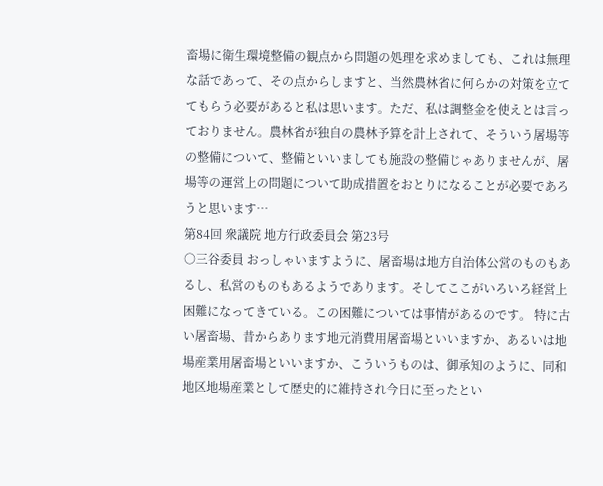畜場に衛生環境整備の観点から問題の処理を求めましても、これは無理な話であって、その点からしますと、当然農林省に何らかの対策を立ててもらう必要があると私は思います。ただ、私は調整金を使えとは言っておりません。農林省が独自の農林予算を計上されて、そういう屠場等の整備について、整備といいましても施設の整備じゃありませんが、屠場等の運営上の問題について助成措置をおとりになることが必要であろうと思います…
第84回 衆議院 地方行政委員会 第23号
○三谷委員 おっしゃいますように、屠畜場は地方自治体公営のものもあるし、私営のものもあるようであります。そしてここがいろいろ経営上困難になってきている。この困難については事情があるのです。 特に古い屠畜場、昔からあります地元消費用屠畜場といいますか、あるいは地場産業用屠畜場といいますか、こういうものは、御承知のように、同和地区地場産業として歴史的に維持され今日に至ったとい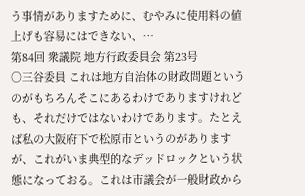う事情がありますために、むやみに使用料の値上げも容易にはできない、…
第84回 衆議院 地方行政委員会 第23号
○三谷委員 これは地方自治体の財政問題というのがもちろんそこにあるわけでありますけれども、それだけではないわけであります。たとえば私の大阪府下で松原市というのがありますが、これがいま典型的なデッドロックという状態になっておる。これは市議会が一般財政から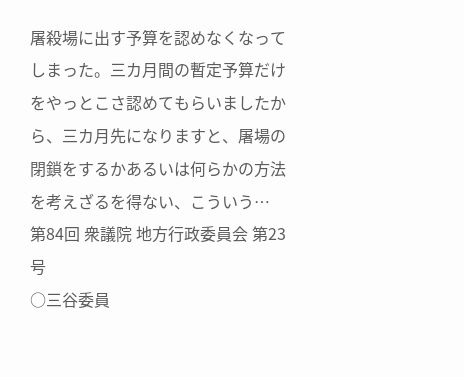屠殺場に出す予算を認めなくなってしまった。三カ月間の暫定予算だけをやっとこさ認めてもらいましたから、三カ月先になりますと、屠場の閉鎖をするかあるいは何らかの方法を考えざるを得ない、こういう…
第84回 衆議院 地方行政委員会 第23号
○三谷委員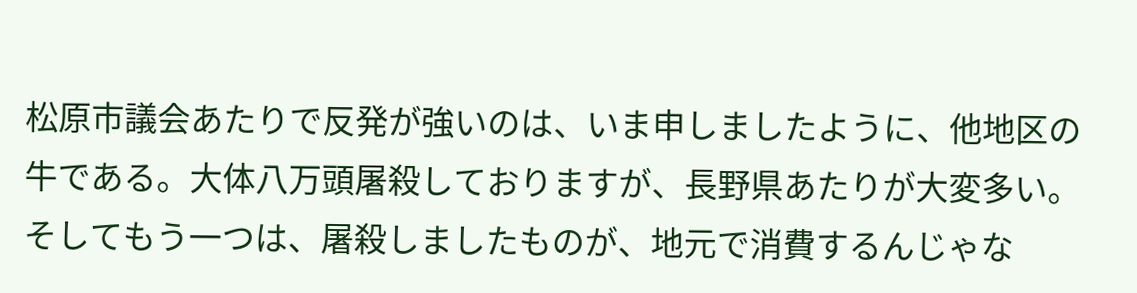松原市議会あたりで反発が強いのは、いま申しましたように、他地区の牛である。大体八万頭屠殺しておりますが、長野県あたりが大変多い。そしてもう一つは、屠殺しましたものが、地元で消費するんじゃな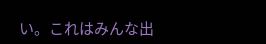い。これはみんな出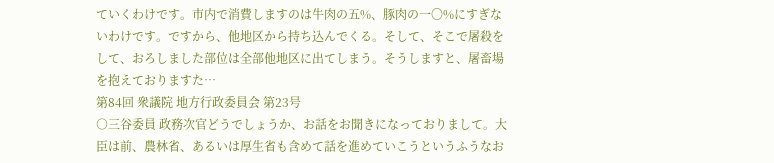ていくわけです。市内で消費しますのは牛肉の五%、豚肉の一〇%にすぎないわけです。ですから、他地区から持ち込んでくる。そして、そこで屠殺をして、おろしました部位は全部他地区に出てしまう。そうしますと、屠畜場を抱えておりますた…
第84回 衆議院 地方行政委員会 第23号
○三谷委員 政務次官どうでしょうか、お話をお聞きになっておりまして。大臣は前、農林省、あるいは厚生省も含めて話を進めていこうというふうなお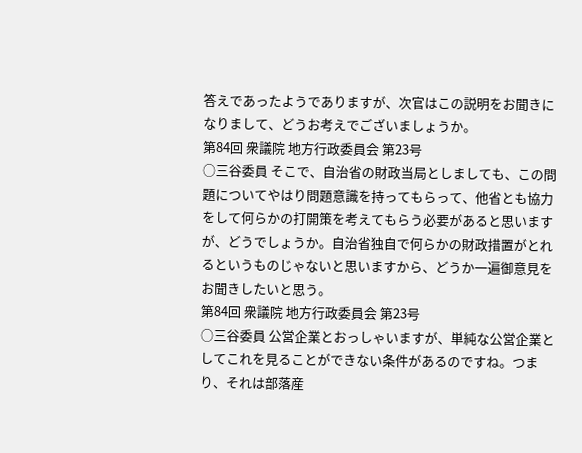答えであったようでありますが、次官はこの説明をお聞きになりまして、どうお考えでございましょうか。
第84回 衆議院 地方行政委員会 第23号
○三谷委員 そこで、自治省の財政当局としましても、この問題についてやはり問題意識を持ってもらって、他省とも協力をして何らかの打開策を考えてもらう必要があると思いますが、どうでしょうか。自治省独自で何らかの財政措置がとれるというものじゃないと思いますから、どうか一遍御意見をお聞きしたいと思う。
第84回 衆議院 地方行政委員会 第23号
○三谷委員 公営企業とおっしゃいますが、単純な公営企業としてこれを見ることができない条件があるのですね。つまり、それは部落産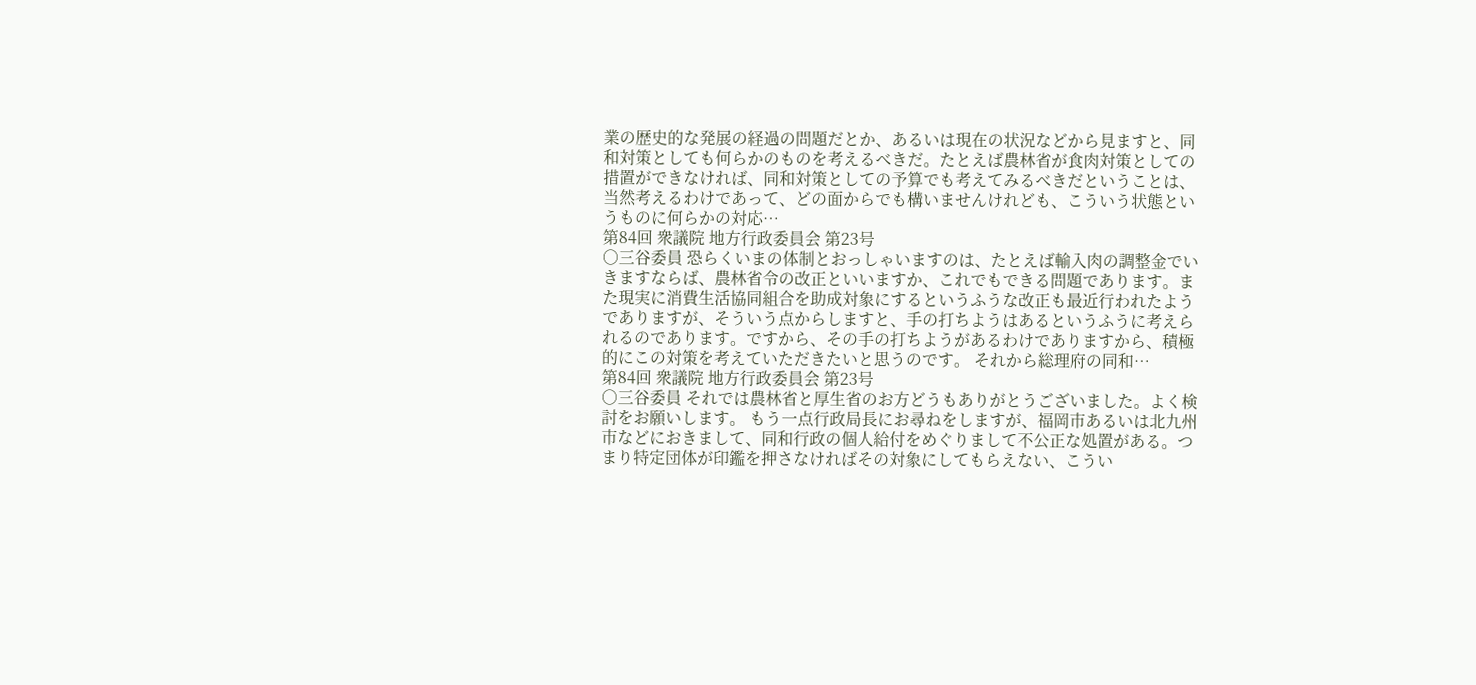業の歴史的な発展の経過の問題だとか、あるいは現在の状況などから見ますと、同和対策としても何らかのものを考えるべきだ。たとえば農林省が食肉対策としての措置ができなければ、同和対策としての予算でも考えてみるべきだということは、当然考えるわけであって、どの面からでも構いませんけれども、こういう状態というものに何らかの対応…
第84回 衆議院 地方行政委員会 第23号
○三谷委員 恐らくいまの体制とおっしゃいますのは、たとえば輸入肉の調整金でいきますならば、農林省令の改正といいますか、これでもできる問題であります。また現実に消費生活協同組合を助成対象にするというふうな改正も最近行われたようでありますが、そういう点からしますと、手の打ちようはあるというふうに考えられるのであります。ですから、その手の打ちようがあるわけでありますから、積極的にこの対策を考えていただきたいと思うのです。 それから総理府の同和…
第84回 衆議院 地方行政委員会 第23号
○三谷委員 それでは農林省と厚生省のお方どうもありがとうございました。よく検討をお願いします。 もう一点行政局長にお尋ねをしますが、福岡市あるいは北九州市などにおきまして、同和行政の個人給付をめぐりまして不公正な処置がある。つまり特定団体が印鑑を押さなければその対象にしてもらえない、こうい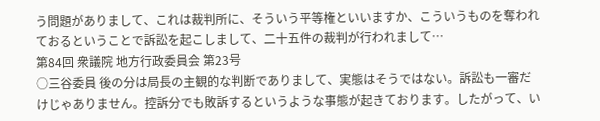う問題がありまして、これは裁判所に、そういう平等権といいますか、こういうものを奪われておるということで訴訟を起こしまして、二十五件の裁判が行われまして…
第84回 衆議院 地方行政委員会 第23号
○三谷委員 後の分は局長の主観的な判断でありまして、実態はそうではない。訴訟も一審だけじゃありません。控訴分でも敗訴するというような事態が起きております。したがって、い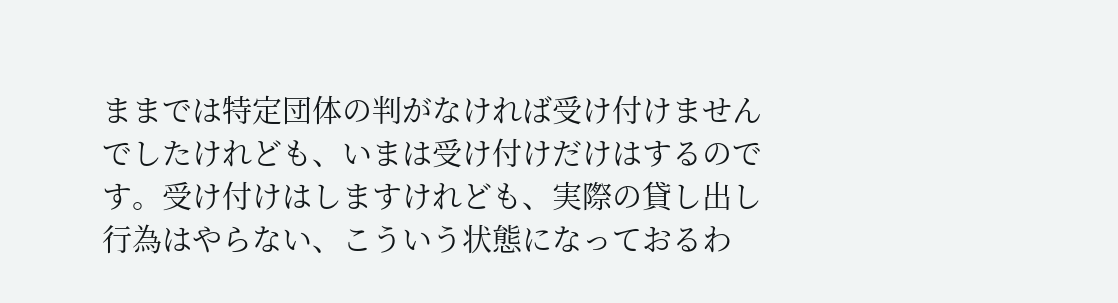ままでは特定団体の判がなければ受け付けませんでしたけれども、いまは受け付けだけはするのです。受け付けはしますけれども、実際の貸し出し行為はやらない、こういう状態になっておるわ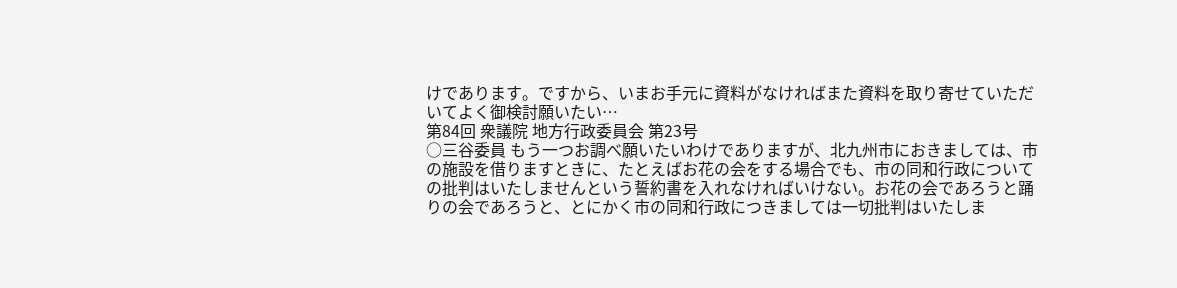けであります。ですから、いまお手元に資料がなければまた資料を取り寄せていただいてよく御検討願いたい…
第84回 衆議院 地方行政委員会 第23号
○三谷委員 もう一つお調べ願いたいわけでありますが、北九州市におきましては、市の施設を借りますときに、たとえばお花の会をする場合でも、市の同和行政についての批判はいたしませんという誓約書を入れなければいけない。お花の会であろうと踊りの会であろうと、とにかく市の同和行政につきましては一切批判はいたしま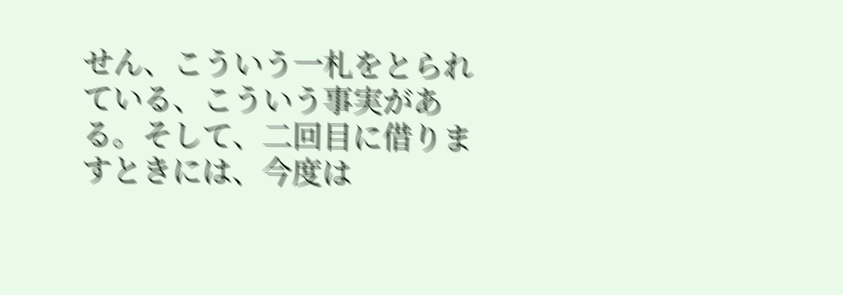せん、こういう一札をとられている、こういう事実がある。そして、二回目に借りますときには、今度は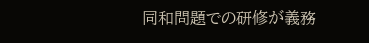同和問題での研修が義務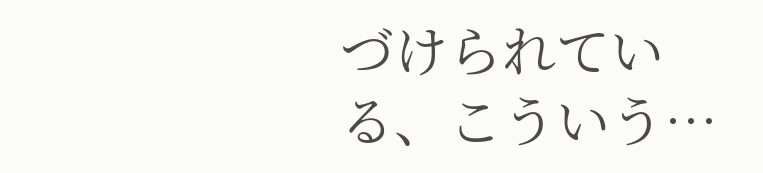づけられている、こういう…